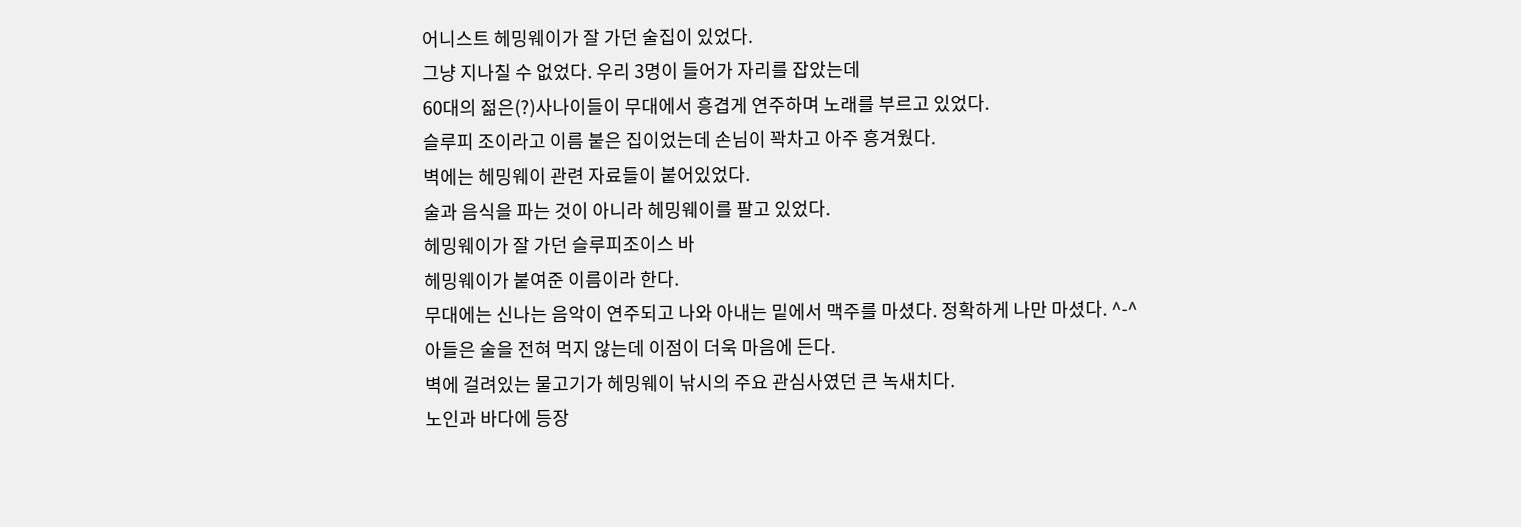어니스트 헤밍웨이가 잘 가던 술집이 있었다.
그냥 지나칠 수 없었다. 우리 3명이 들어가 자리를 잡았는데
60대의 젊은(?)사나이들이 무대에서 흥겹게 연주하며 노래를 부르고 있었다.
슬루피 조이라고 이름 붙은 집이었는데 손님이 꽉차고 아주 흥겨웠다.
벽에는 헤밍웨이 관련 자료들이 붙어있었다.
술과 음식을 파는 것이 아니라 헤밍웨이를 팔고 있었다.
헤밍웨이가 잘 가던 슬루피조이스 바
헤밍웨이가 붙여준 이름이라 한다.
무대에는 신나는 음악이 연주되고 나와 아내는 밑에서 맥주를 마셨다. 정확하게 나만 마셨다. ^-^
아들은 술을 전혀 먹지 않는데 이점이 더욱 마음에 든다.
벽에 걸려있는 물고기가 헤밍웨이 낚시의 주요 관심사였던 큰 녹새치다.
노인과 바다에 등장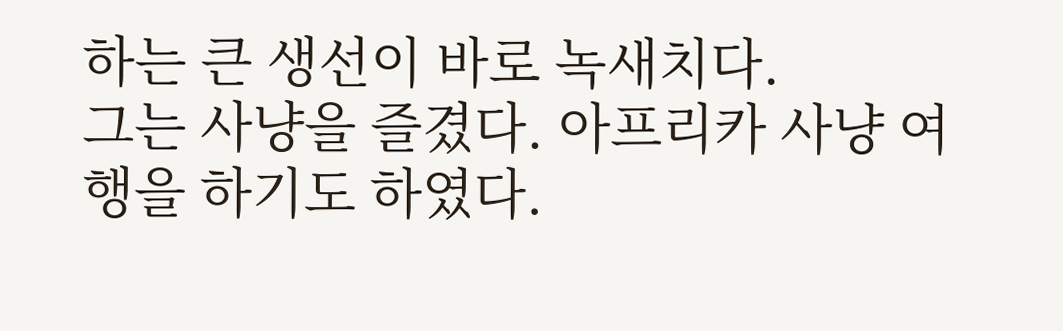하는 큰 생선이 바로 녹새치다.
그는 사냥을 즐겼다. 아프리카 사냥 여행을 하기도 하였다.